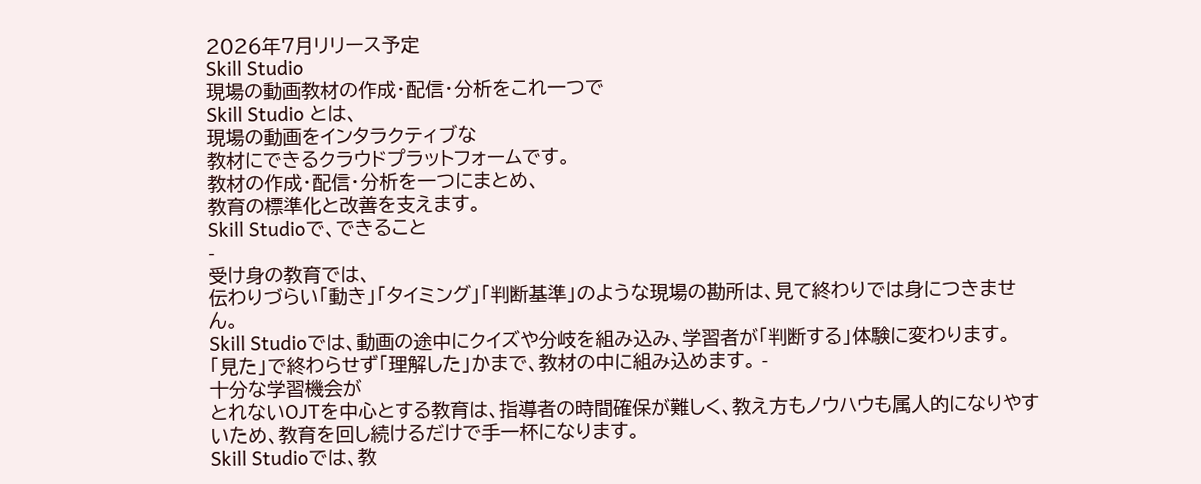2026年7月リリース予定
Skill Studio
現場の動画教材の作成・配信・分析をこれ一つで
Skill Studio とは、
現場の動画をインタラクティブな
教材にできるクラウドプラットフォームです。
教材の作成・配信・分析を一つにまとめ、
教育の標準化と改善を支えます。
Skill Studioで、できること
-
受け身の教育では、
伝わりづらい「動き」「タイミング」「判断基準」のような現場の勘所は、見て終わりでは身につきません。
Skill Studioでは、動画の途中にクイズや分岐を組み込み、学習者が「判断する」体験に変わります。
「見た」で終わらせず「理解した」かまで、教材の中に組み込めます。 -
十分な学習機会が
とれないOJTを中心とする教育は、指導者の時間確保が難しく、教え方もノウハウも属人的になりやすいため、教育を回し続けるだけで手一杯になります。
Skill Studioでは、教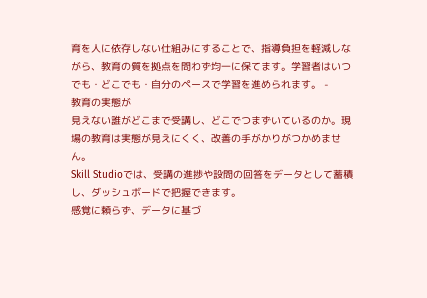育を人に依存しない仕組みにすることで、指導負担を軽減しながら、教育の質を拠点を問わず均一に保てます。学習者はいつでも・どこでも・自分のペースで学習を進められます。 -
教育の実態が
見えない誰がどこまで受講し、どこでつまずいているのか。現場の教育は実態が見えにくく、改善の手がかりがつかめません。
Skill Studioでは、受講の進捗や設問の回答をデータとして蓄積し、ダッシュボードで把握できます。
感覚に頼らず、データに基づ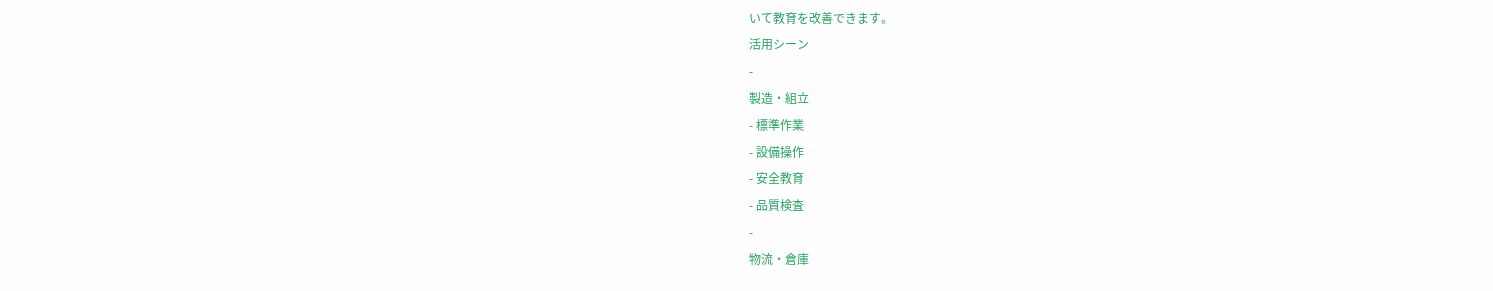いて教育を改善できます。
活用シーン
-
製造・組立
- 標準作業
- 設備操作
- 安全教育
- 品質検査
-
物流・倉庫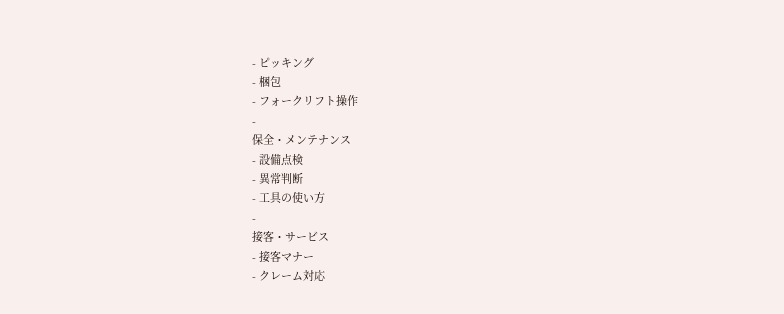- ピッキング
- 梱包
- フォークリフト操作
-
保全・メンテナンス
- 設備点検
- 異常判断
- 工具の使い方
-
接客・サービス
- 接客マナー
- クレーム対応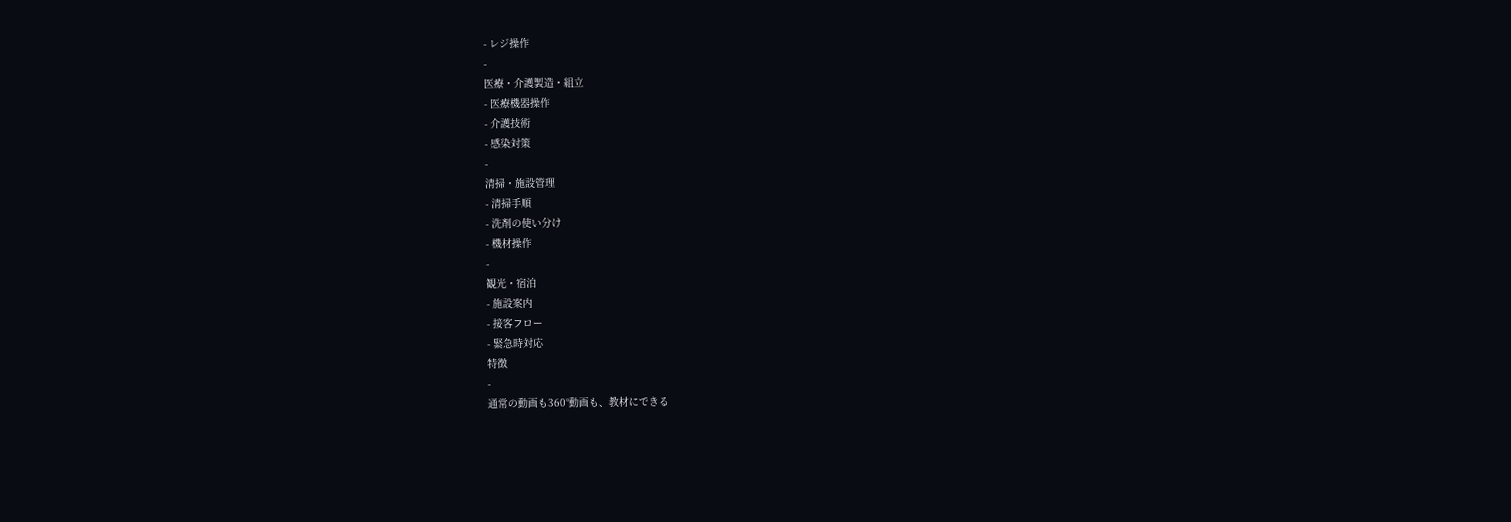- レジ操作
-
医療・介護製造・組立
- 医療機器操作
- 介護技術
- 感染対策
-
清掃・施設管理
- 清掃手順
- 洗剤の使い分け
- 機材操作
-
観光・宿泊
- 施設案内
- 接客フロー
- 緊急時対応
特徴
-
通常の動画も360°動画も、教材にできる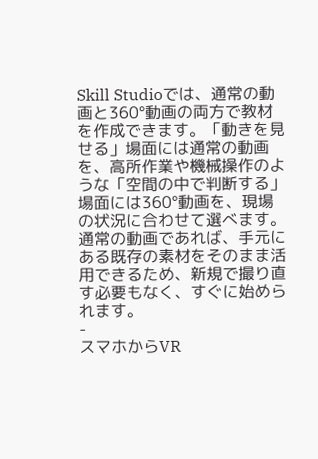Skill Studioでは、通常の動画と360°動画の両方で教材を作成できます。「動きを見せる」場面には通常の動画を、高所作業や機械操作のような「空間の中で判断する」場面には360°動画を、現場の状況に合わせて選べます。通常の動画であれば、手元にある既存の素材をそのまま活用できるため、新規で撮り直す必要もなく、すぐに始められます。
-
スマホからVR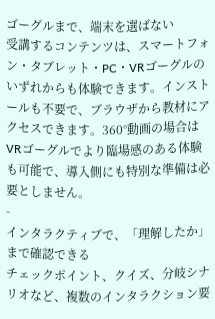ゴーグルまで、端末を選ばない
受講するコンテンツは、スマートフォン・タブレット・PC・VRゴーグルのいずれからも体験できます。インストールも不要で、ブラウザから教材にアクセスできます。360°動画の場合はVRゴーグルでより臨場感のある体験も可能で、導入側にも特別な準備は必要としません。
-
インタラクティブで、「理解したか」まで確認できる
チェックポイント、クイズ、分岐シナリオなど、複数のインタラクション要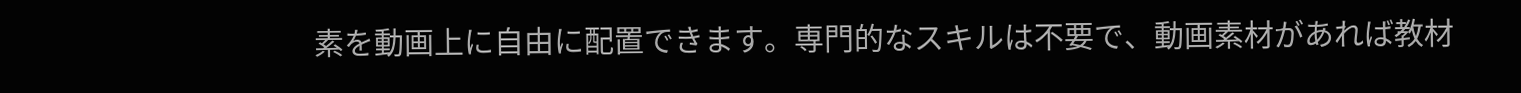素を動画上に自由に配置できます。専門的なスキルは不要で、動画素材があれば教材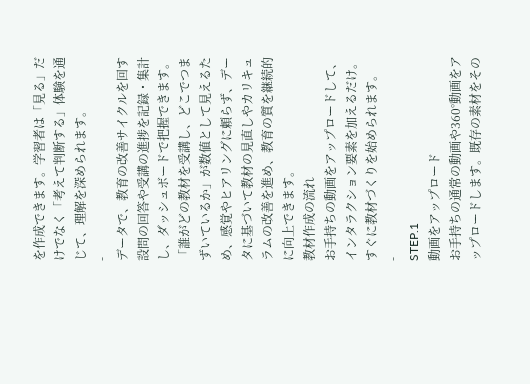を作成できます。学習者は「見る」だけでなく「考えて判断する」体験を通じて、理解を深められます。
-
データで、教育の改善サイクルを回す
設問の回答や受講の進捗を記録・集計し、ダッシュボードで把握できます。「誰がどの教材を受講し、どこでつまずいているか」が数値として見えるため、感覚やヒアリングに頼らず、データに基づいて教材の見直しやカリキュラムの改善を進め、教育の質を継続的に向上できます。
教材作成の流れ
お手持ちの動画をアップロードして、インタラクション要素を加えるだけ。すぐに教材づくりを始められます。
-
STEP.1
動画をアップロード
お手持ちの通常の動画や360°動画をアップロードします。既存の素材をその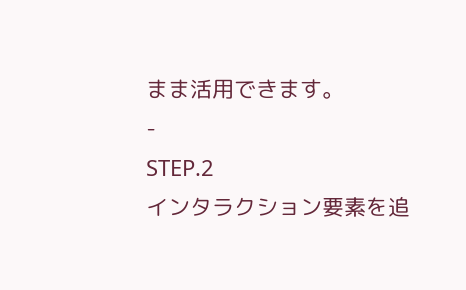まま活用できます。
-
STEP.2
インタラクション要素を追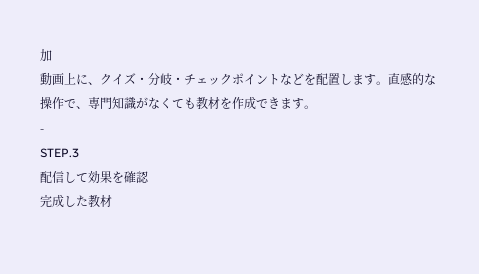加
動画上に、クイズ・分岐・チェックポイントなどを配置します。直感的な操作で、専門知識がなくても教材を作成できます。
-
STEP.3
配信して効果を確認
完成した教材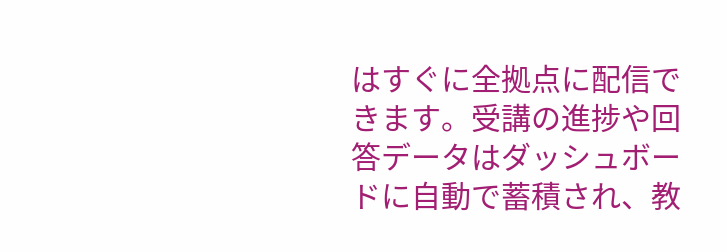はすぐに全拠点に配信できます。受講の進捗や回答データはダッシュボードに自動で蓄積され、教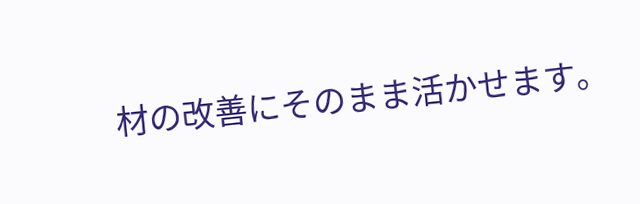材の改善にそのまま活かせます。